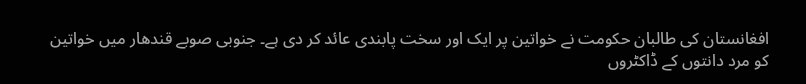افغانستان کی طالبان حکومت نے خواتین پر ایک اور سخت پابندی عائد کر دی ہے۔ جنوبی صوبے قندھار میں خواتین کو مرد دانتوں کے ڈاکٹروں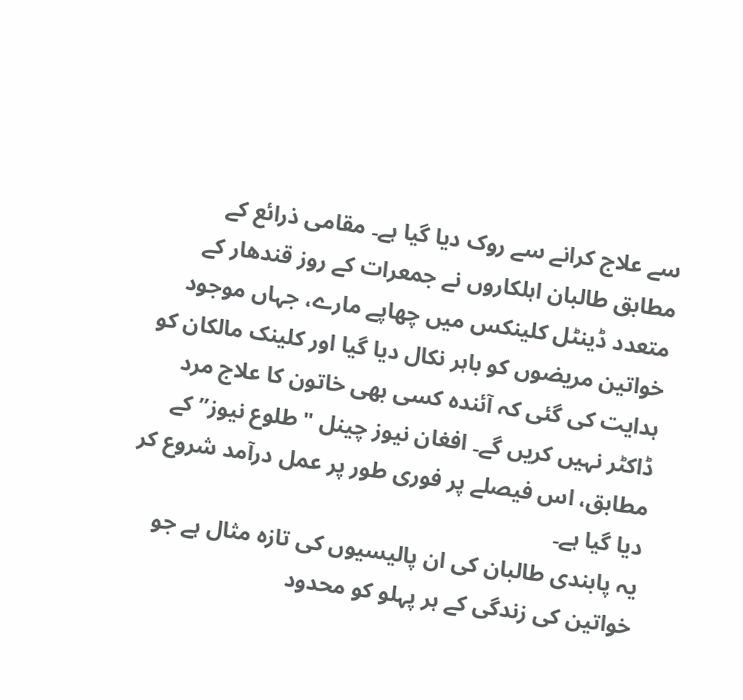سے علاج کرانے سے روک دیا گیا ہے۔ مقامی ذرائع کے مطابق طالبان اہلکاروں نے جمعرات کے روز قندھار کے متعدد ڈینٹل کلینکس میں چھاپے مارے، جہاں موجود خواتین مریضوں کو باہر نکال دیا گیا اور کلینک مالکان کو ہدایت کی گئی کہ آئندہ کسی بھی خاتون کا علاج مرد ڈاکٹر نہیں کریں گے۔ افغان نیوز چینل "طلوع نیوز” کے مطابق، اس فیصلے پر فوری طور پر عمل درآمد شروع کر دیا گیا ہے۔
یہ پابندی طالبان کی ان پالیسیوں کی تازہ مثال ہے جو خواتین کی زندگی کے ہر پہلو کو محدود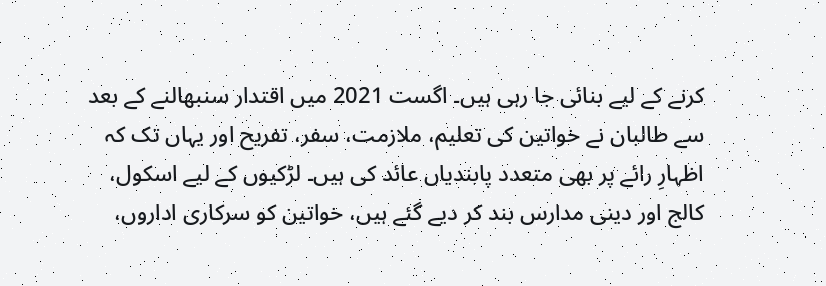کرنے کے لیے بنائی جا رہی ہیں۔ اگست 2021 میں اقتدار سنبھالنے کے بعد سے طالبان نے خواتین کی تعلیم، ملازمت، سفر، تفریح اور یہاں تک کہ اظہارِ رائے پر بھی متعدد پابندیاں عائد کی ہیں۔ لڑکیوں کے لیے اسکول، کالج اور دینی مدارس بند کر دیے گئے ہیں، خواتین کو سرکاری اداروں،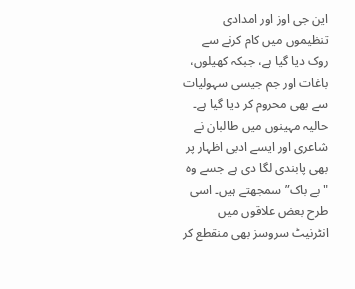این جی اوز اور امدادی تنظیموں میں کام کرنے سے روک دیا گیا ہے، جبکہ کھیلوں، باغات اور جم جیسی سہولیات سے بھی محروم کر دیا گیا ہے۔
حالیہ مہینوں میں طالبان نے شاعری اور ایسے ادبی اظہار پر بھی پابندی لگا دی ہے جسے وہ "بے باک” سمجھتے ہیں۔ اسی طرح بعض علاقوں میں انٹرنیٹ سروسز بھی منقطع کر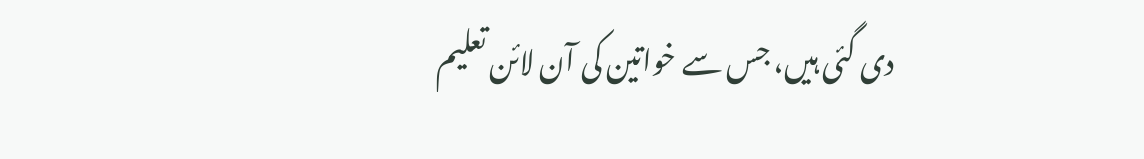دی گئی ہیں، جس سے خواتین کی آن لائن تعلیم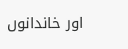اور خاندانوں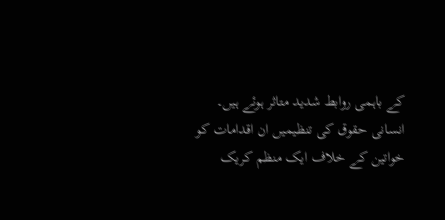کے باہمی روابط شدید متاثر ہوئے ہیں۔
انسانی حقوق کی تنظیمیں ان اقدامات کو خواتین کے خلاف ایک منظم کریک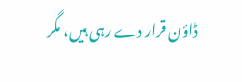ڈاؤن قرار دے رہی ہیں، مگر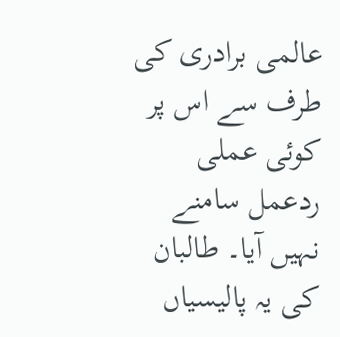عالمی برادری کی طرف سے اس پر کوئی عملی ردعمل سامنے نہیں آیا۔ طالبان کی یہ پالیسیاں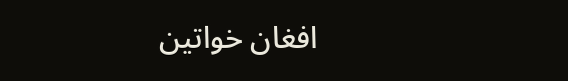افغان خواتین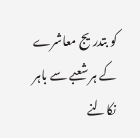کو بتدریج معاشرے کے ہر شعبے سے باہر نکالنے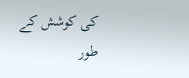کی کوشش کے طور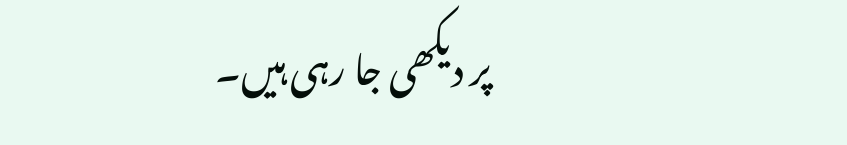پر دیکھی جا رہی ہیں۔